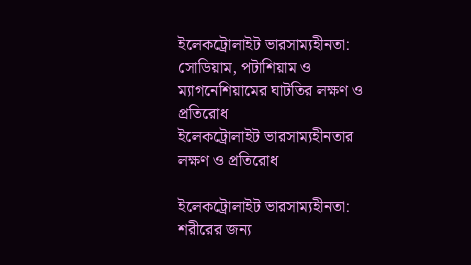ইলেকট্রোলাইট ভারসাম্যহীনতা: সোডিয়াম, পটাশিয়াম ও ম্যাগনেশিয়ামের ঘাটতির লক্ষণ ও প্রতিরোধ
ইলেকট্রোলাইট ভারসাম্যহীনতার লক্ষণ ও প্রতিরোধ

ইলেকট্রোলাইট ভারসাম্যহীনতা: শরীরের জন্য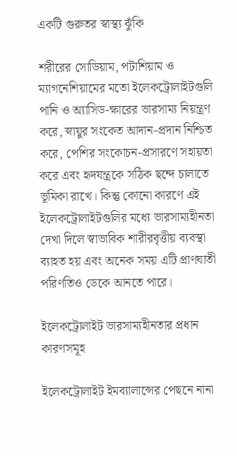একটি গুরুতর স্বাস্থ্য ঝুঁকি

শরীরের সোডিয়াম, পটাশিয়াম ও ম্যাগনেশিয়ামের মতো ইলেকট্রোলাইটগুলি পানি ও অ্যাসিড-ক্ষারের ভারসাম্য নিয়ন্ত্রণ করে, স্নায়ুর সংকেত আদান-প্রদান নিশ্চিত করে, পেশির সংকোচন-প্রসারণে সহায়তা করে এবং হৃদযন্ত্রকে সঠিক ছন্দে চালাতে ভূমিকা রাখে। কিন্তু কোনো কারণে এই ইলেকট্রোলাইটগুলির মধ্যে ভারসাম্যহীনতা দেখা দিলে স্বাভাবিক শারীরবৃত্তীয় ব্যবস্থা ব্যাহত হয় এবং অনেক সময় এটি প্রাণঘাতী পরিণতিও ডেকে আনতে পারে।

ইলেকট্রোলাইট ভারসাম্যহীনতার প্রধান কারণসমূহ

ইলেকট্রোলাইট ইমব্যালান্সের পেছনে নানা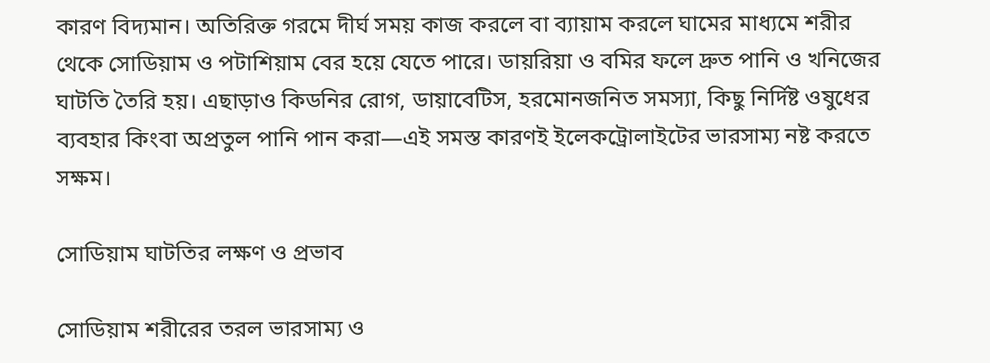কারণ বিদ্যমান। অতিরিক্ত গরমে দীর্ঘ সময় কাজ করলে বা ব্যায়াম করলে ঘামের মাধ্যমে শরীর থেকে সোডিয়াম ও পটাশিয়াম বের হয়ে যেতে পারে। ডায়রিয়া ও বমির ফলে দ্রুত পানি ও খনিজের ঘাটতি তৈরি হয়। এছাড়াও কিডনির রোগ, ডায়াবেটিস, হরমোনজনিত সমস্যা, কিছু নির্দিষ্ট ওষুধের ব্যবহার কিংবা অপ্রতুল পানি পান করা—এই সমস্ত কারণই ইলেকট্রোলাইটের ভারসাম্য নষ্ট করতে সক্ষম।

সোডিয়াম ঘাটতির লক্ষণ ও প্রভাব

সোডিয়াম শরীরের তরল ভারসাম্য ও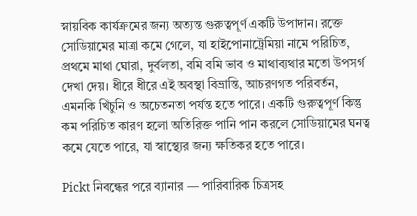স্নায়বিক কার্যক্রমের জন্য অত্যন্ত গুরুত্বপূর্ণ একটি উপাদান। রক্তে সোডিয়ামের মাত্রা কমে গেলে, যা হাইপোনাট্রেমিয়া নামে পরিচিত, প্রথমে মাথা ঘোরা, দুর্বলতা, বমি বমি ভাব ও মাথাব্যথার মতো উপসর্গ দেখা দেয়। ধীরে ধীরে এই অবস্থা বিভ্রান্তি, আচরণগত পরিবর্তন, এমনকি খিঁচুনি ও অচেতনতা পর্যন্ত হতে পারে। একটি গুরুত্বপূর্ণ কিন্তু কম পরিচিত কারণ হলো অতিরিক্ত পানি পান করলে সোডিয়ামের ঘনত্ব কমে যেতে পারে, যা স্বাস্থ্যের জন্য ক্ষতিকর হতে পারে।

Pickt নিবন্ধের পরে ব্যানার — পারিবারিক চিত্রসহ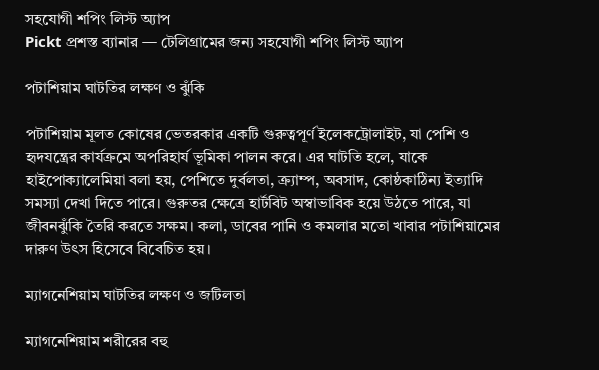সহযোগী শপিং লিস্ট অ্যাপ
Pickt প্রশস্ত ব্যানার — টেলিগ্রামের জন্য সহযোগী শপিং লিস্ট অ্যাপ

পটাশিয়াম ঘাটতির লক্ষণ ও ঝুঁকি

পটাশিয়াম মূলত কোষের ভেতরকার একটি গুরুত্বপূর্ণ ইলেকট্রোলাইট, যা পেশি ও হৃদযন্ত্রের কার্যক্রমে অপরিহার্য ভূমিকা পালন করে। এর ঘাটতি হলে, যাকে হাইপোক্যালেমিয়া বলা হয়, পেশিতে দুর্বলতা, ক্র্যাম্প, অবসাদ, কোষ্ঠকাঠিন্য ইত্যাদি সমস্যা দেখা দিতে পারে। গুরুতর ক্ষেত্রে হার্টবিট অস্বাভাবিক হয়ে উঠতে পারে, যা জীবনঝুঁকি তৈরি করতে সক্ষম। কলা, ডাবের পানি ও কমলার মতো খাবার পটাশিয়ামের দারুণ উৎস হিসেবে বিবেচিত হয়।

ম্যাগনেশিয়াম ঘাটতির লক্ষণ ও জটিলতা

ম্যাগনেশিয়াম শরীরের বহু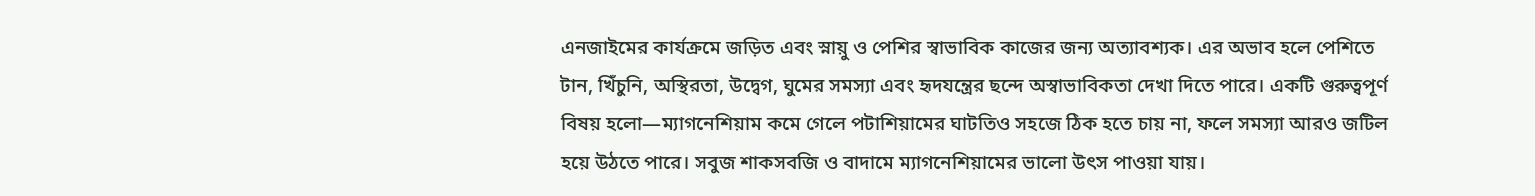এনজাইমের কার্যক্রমে জড়িত এবং স্নায়ু ও পেশির স্বাভাবিক কাজের জন্য অত্যাবশ্যক। এর অভাব হলে পেশিতে টান, খিঁচুনি, অস্থিরতা, উদ্বেগ, ঘুমের সমস্যা এবং হৃদযন্ত্রের ছন্দে অস্বাভাবিকতা দেখা দিতে পারে। একটি গুরুত্বপূর্ণ বিষয় হলো—ম্যাগনেশিয়াম কমে গেলে পটাশিয়ামের ঘাটতিও সহজে ঠিক হতে চায় না, ফলে সমস্যা আরও জটিল হয়ে উঠতে পারে। সবুজ শাকসবজি ও বাদামে ম্যাগনেশিয়ামের ভালো উৎস পাওয়া যায়।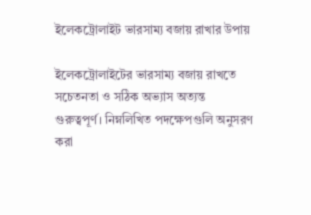ইলেকট্রোলাইট ভারসাম্য বজায় রাখার উপায়

ইলেকট্রোলাইটের ভারসাম্য বজায় রাখতে সচেতনতা ও সঠিক অভ্যাস অত্যন্ত গুরুত্বপূর্ণ। নিম্নলিখিত পদক্ষেপগুলি অনুসরণ করা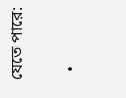যেতে পারে:

  •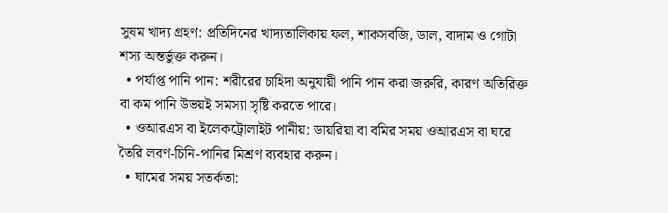সুষম খাদ্য গ্রহণ: প্রতিদিনের খাদ্যতালিকায় ফল, শাকসবজি, ডাল, বাদাম ও গোটা শস্য অন্তর্ভুক্ত করুন।
  • পর্যাপ্ত পানি পান: শরীরের চাহিদা অনুযায়ী পানি পান করা জরুরি, কারণ অতিরিক্ত বা কম পানি উভয়ই সমস্যা সৃষ্টি করতে পারে।
  • ওআরএস বা ইলেকট্রোলাইট পানীয়: ডায়রিয়া বা বমির সময় ওআরএস বা ঘরে তৈরি লবণ-চিনি-পানির মিশ্রণ ব্যবহার করুন।
  • ঘামের সময় সতর্কতা: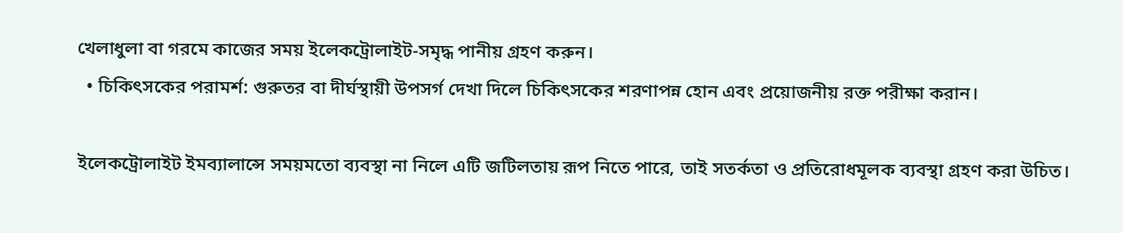খেলাধুলা বা গরমে কাজের সময় ইলেকট্রোলাইট-সমৃদ্ধ পানীয় গ্রহণ করুন।
  • চিকিৎসকের পরামর্শ: গুরুতর বা দীর্ঘস্থায়ী উপসর্গ দেখা দিলে চিকিৎসকের শরণাপন্ন হোন এবং প্রয়োজনীয় রক্ত পরীক্ষা করান।

ইলেকট্রোলাইট ইমব্যালান্সে সময়মতো ব্যবস্থা না নিলে এটি জটিলতায় রূপ নিতে পারে, তাই সতর্কতা ও প্রতিরোধমূলক ব্যবস্থা গ্রহণ করা উচিত।